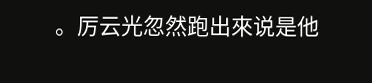。厉云光忽然跑出來说是他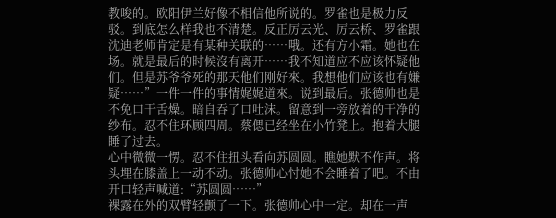教唆的。欧阳伊兰好像不相信他所说的。罗雀也是极力反驳。到底怎么样我也不清楚。反正厉云光、厉云桥、罗雀跟沈迪老师肯定是有某种关联的……哦。还有方小霜。她也在场。就是最后的时候沒有离开……我不知道应不应该怀疑他们。但是苏爷爷死的那天他们刚好來。我想他们应该也有嫌疑……”一件一件的事情娓娓道來。说到最后。张德帅也是不免口干舌燥。暗自吞了口吐沫。留意到一旁放着的干净的纱布。忍不住环顾四周。蔡偲已经坐在小竹凳上。抱着大腿睡了过去。
心中微微一愣。忍不住扭头看向苏圆圆。瞧她默不作声。将头埋在膝盖上一动不动。张德帅心忖她不会睡着了吧。不由开口轻声喊道:“苏圆圆……”
裸露在外的双臂轻颤了一下。张德帅心中一定。却在一声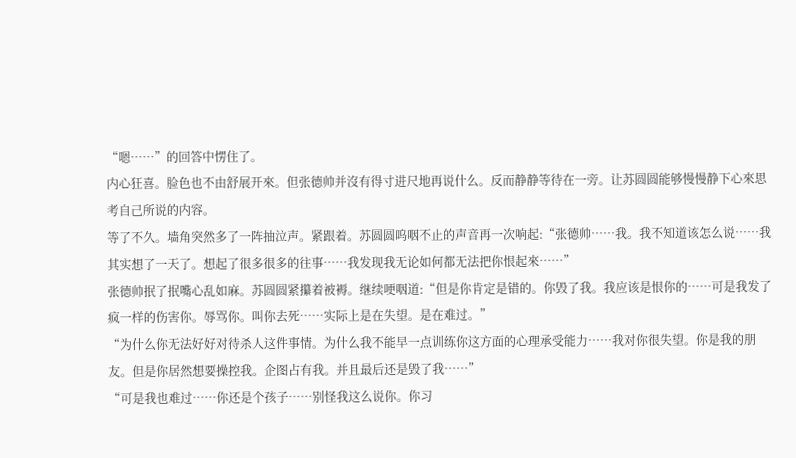“嗯……”的回答中愣住了。
内心狂喜。脸色也不由舒展开來。但张德帅并沒有得寸进尺地再说什么。反而静静等待在一旁。让苏圆圆能够慢慢静下心來思考自己所说的内容。
等了不久。墙角突然多了一阵抽泣声。紧跟着。苏圆圆呜咽不止的声音再一次响起:“张德帅……我。我不知道该怎么说……我其实想了一天了。想起了很多很多的往事……我发现我无论如何都无法把你恨起來……”
张德帅抿了抿嘴心乱如麻。苏圆圆紧攥着被褥。继续哽咽道:“但是你肯定是错的。你毁了我。我应该是恨你的……可是我发了疯一样的伤害你。辱骂你。叫你去死……实际上是在失望。是在难过。”
“为什么你无法好好对待杀人这件事情。为什么我不能早一点训练你这方面的心理承受能力……我对你很失望。你是我的朋友。但是你居然想要操控我。企图占有我。并且最后还是毁了我……”
“可是我也难过……你还是个孩子……别怪我这么说你。你习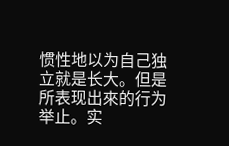惯性地以为自己独立就是长大。但是所表现出來的行为举止。实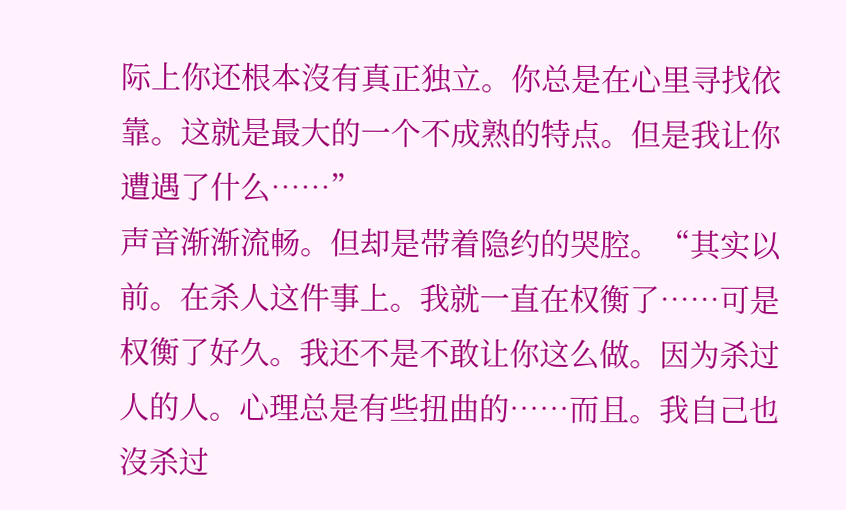际上你还根本沒有真正独立。你总是在心里寻找依靠。这就是最大的一个不成熟的特点。但是我让你遭遇了什么……”
声音渐渐流畅。但却是带着隐约的哭腔。“其实以前。在杀人这件事上。我就一直在权衡了……可是权衡了好久。我还不是不敢让你这么做。因为杀过人的人。心理总是有些扭曲的……而且。我自己也沒杀过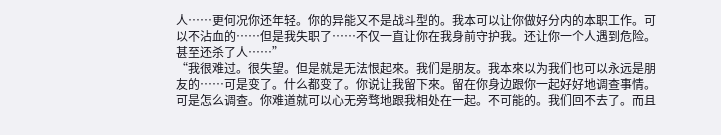人……更何况你还年轻。你的异能又不是战斗型的。我本可以让你做好分内的本职工作。可以不沾血的……但是我失职了……不仅一直让你在我身前守护我。还让你一个人遇到危险。甚至还杀了人……”
“我很难过。很失望。但是就是无法恨起來。我们是朋友。我本來以为我们也可以永远是朋友的……可是变了。什么都变了。你说让我留下來。留在你身边跟你一起好好地调查事情。可是怎么调查。你难道就可以心无旁骛地跟我相处在一起。不可能的。我们回不去了。而且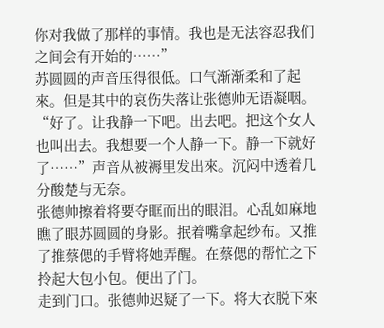你对我做了那样的事情。我也是无法容忍我们之间会有开始的……”
苏圆圆的声音压得很低。口气渐渐柔和了起來。但是其中的哀伤失落让张德帅无语凝咽。
“好了。让我静一下吧。出去吧。把这个女人也叫出去。我想要一个人静一下。静一下就好了……”声音从被褥里发出來。沉闷中透着几分酸楚与无奈。
张德帅擦着将要夺眶而出的眼泪。心乱如麻地瞧了眼苏圆圆的身影。抿着嘴拿起纱布。又推了推蔡偲的手臂将她弄醒。在蔡偲的帮忙之下拎起大包小包。便出了门。
走到门口。张德帅迟疑了一下。将大衣脱下來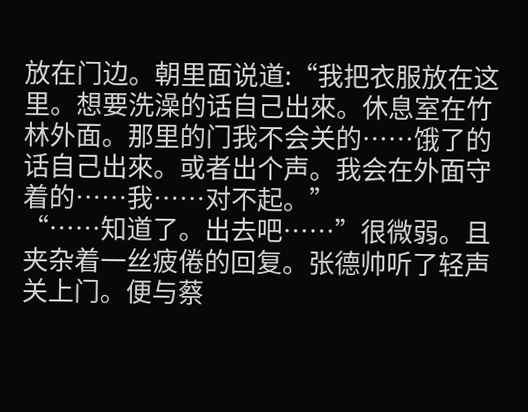放在门边。朝里面说道:“我把衣服放在这里。想要洗澡的话自己出來。休息室在竹林外面。那里的门我不会关的……饿了的话自己出來。或者出个声。我会在外面守着的……我……对不起。”
“……知道了。出去吧……”很微弱。且夹杂着一丝疲倦的回复。张德帅听了轻声关上门。便与蔡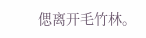偲离开毛竹林。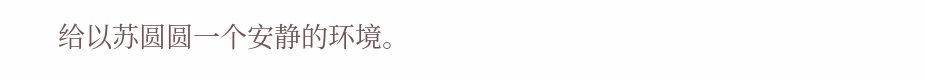给以苏圆圆一个安静的环境。